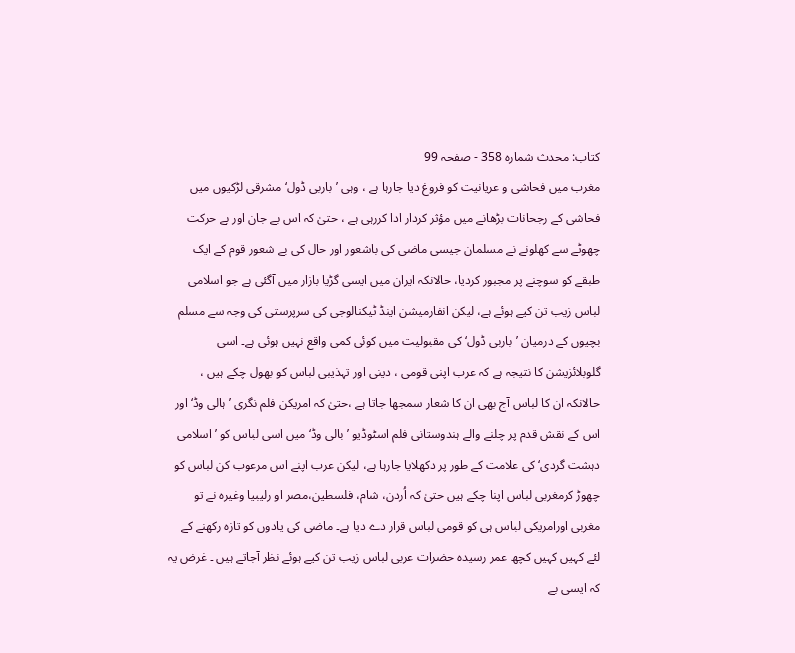کتاب: محدث شمارہ 358 - صفحہ 99
مغرب میں فحاشی و عریانیت کو فروغ دیا جارہا ہے ، وہی ’باربی ڈول‘ مشرقی لڑکیوں میں فحاشی کے رجحانات بڑھانے میں مؤثر کردار ادا کررہی ہے ، حتیٰ کہ اس بے جان اور بے حرکت چھوٹے سے کھلونے نے مسلمان جیسی ماضی کی باشعور اور حال کی بے شعور قوم کے ایک طبقے کو سوچنے پر مجبور کردیا، حالانکہ ایران میں ایسی گڑیا بازار میں آگئی ہے جو اسلامی لباس زیب تن کیے ہوئے ہے، لیکن انفارمیشن اینڈ ٹیکنالوجی کی سرپرستی کی وجہ سے مسلم بچیوں کے درمیان ’باربی ڈول‘ کی مقبولیت میں کوئی کمی واقع نہیں ہوئی ہے۔ اسی گلوبلائزیشن کا نتیجہ ہے کہ عرب اپنی قومی ، دینی اور تہذیبی لباس کو بھول چکے ہیں ، حالانکہ ان کا لباس آج بھی ان کا شعار سمجھا جاتا ہے ،حتیٰ کہ امریکن فلم نگری ’ہالی وڈ‘ اور اس کے نقش قدم پر چلنے والے ہندوستانی فلم اسٹوڈیو ’بالی وڈ‘ میں اسی لباس کو ’اسلامی دہشت گردی‘ کی علامت کے طور پر دکھلایا جارہا ہے، لیکن عرب اپنے اس مرعوب کن لباس کو چھوڑ کرمغربی لباس اپنا چکے ہیں حتیٰ کہ اُردن، شام، فلسطین،مصر او رلیبیا وغیرہ نے تو مغربی اورامریکی لباس ہی کو قومی لباس قرار دے دیا ہے۔ ماضی کی یادوں کو تازہ رکھنے کے لئے کہیں کہیں کچھ عمر رسیدہ حضرات عربی لباس زیب تن کیے ہوئے نظر آجاتے ہیں ۔ غرض یہ کہ ایسی بے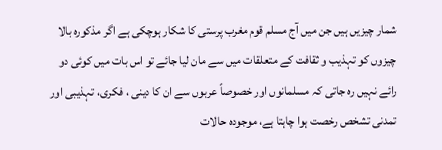شمار چیزیں ہیں جن میں آج مسلم قوم مغرب پرستی کا شکار ہوچکی ہے اگر مذکورہ بالا چیزوں کو تہذیب و ثقافت کے متعلقات میں سے مان لیا جائے تو اس بات میں کوئی دو رائے نہیں رہ جاتی کہ مسلمانوں اور خصوصاً عربوں سے ان کا دینی ، فکری، تہذیبی اور تمدنی تشخص رخصت ہوا چاہتا ہے، موجودہ حالات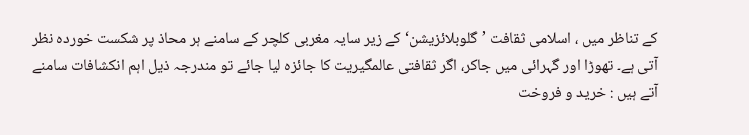کے تناظر میں ، اسلامی ثقافت ’گلوبلائزیشن‘ کے زیر سایہ مغربی کلچر کے سامنے ہر محاذ پر شکست خوردہ نظر آتی ہے۔ تھوڑا اور گہرائی میں جاکر، اگر ثقافتی عالمگیریت کا جائزہ لیا جائے تو مندرجہ ذیل اہم انکشافات سامنے آتے ہیں : خرید و فروخت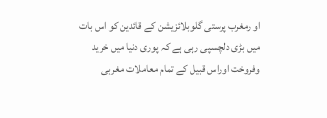او رمغرب پرستی گلوبلائزیشن کے قائدین کو اس بات میں بڑی دلچسپی رہی ہے کہ پوری دنیا میں خرید وفروخت اوراس قبیل کے تمام معاملات مغربی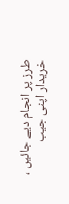طرز پر انجام دیے جائیں ، خریدار اپنی جیب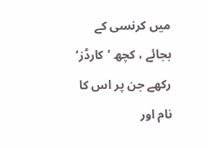میں کرنسی کے بجائے ، کچھ ’کارڈز‘ رکھے جن پر اس کا نام اور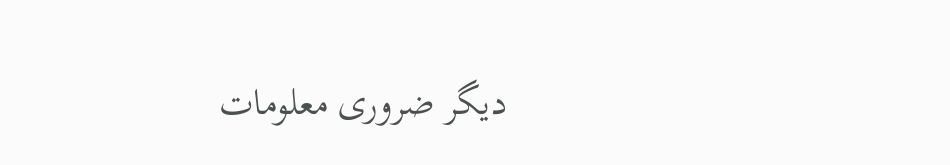دیگر ضروری معلومات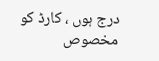درج ہوں ، کارڈ کو مخصوص